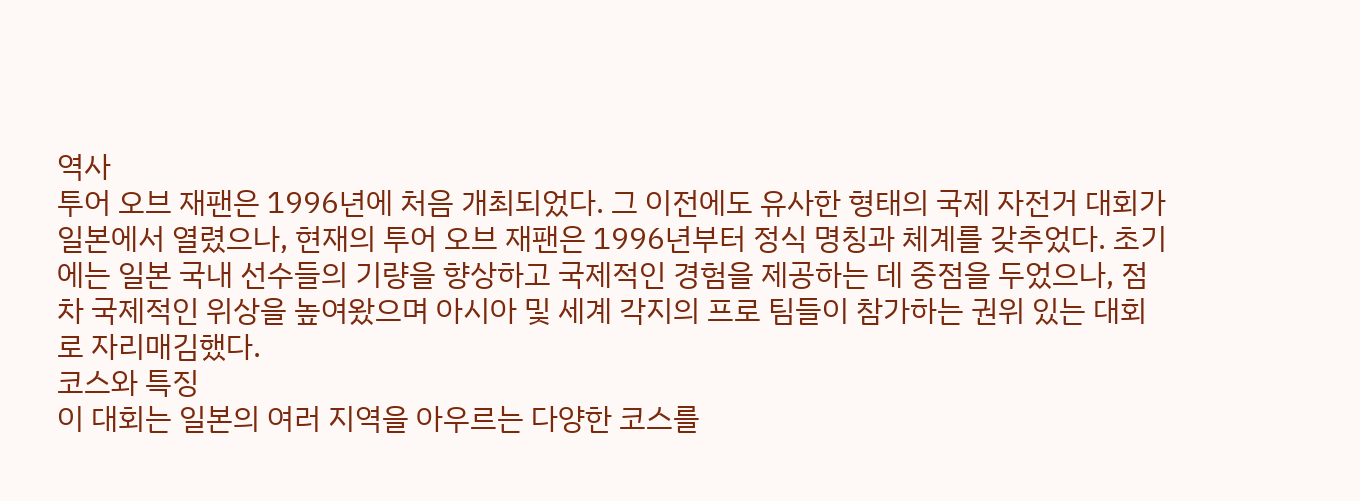역사
투어 오브 재팬은 1996년에 처음 개최되었다. 그 이전에도 유사한 형태의 국제 자전거 대회가 일본에서 열렸으나, 현재의 투어 오브 재팬은 1996년부터 정식 명칭과 체계를 갖추었다. 초기에는 일본 국내 선수들의 기량을 향상하고 국제적인 경험을 제공하는 데 중점을 두었으나, 점차 국제적인 위상을 높여왔으며 아시아 및 세계 각지의 프로 팀들이 참가하는 권위 있는 대회로 자리매김했다.
코스와 특징
이 대회는 일본의 여러 지역을 아우르는 다양한 코스를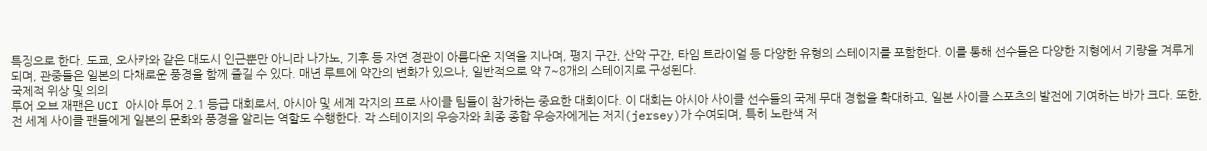특징으로 한다. 도쿄, 오사카와 같은 대도시 인근뿐만 아니라 나가노, 기후 등 자연 경관이 아름다운 지역을 지나며, 평지 구간, 산악 구간, 타임 트라이얼 등 다양한 유형의 스테이지를 포함한다. 이를 통해 선수들은 다양한 지형에서 기량을 겨루게 되며, 관중들은 일본의 다채로운 풍경을 함께 즐길 수 있다. 매년 루트에 약간의 변화가 있으나, 일반적으로 약 7~8개의 스테이지로 구성된다.
국제적 위상 및 의의
투어 오브 재팬은 UCI 아시아 투어 2.1 등급 대회로서, 아시아 및 세계 각지의 프로 사이클 팀들이 참가하는 중요한 대회이다. 이 대회는 아시아 사이클 선수들의 국제 무대 경험을 확대하고, 일본 사이클 스포츠의 발전에 기여하는 바가 크다. 또한, 전 세계 사이클 팬들에게 일본의 문화와 풍경을 알리는 역할도 수행한다. 각 스테이지의 우승자와 최종 종합 우승자에게는 저지(jersey)가 수여되며, 특히 노란색 저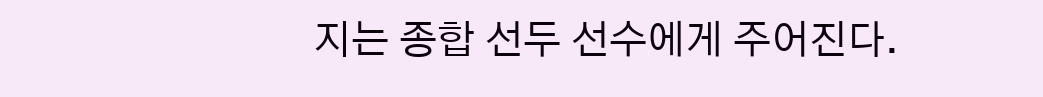지는 종합 선두 선수에게 주어진다.